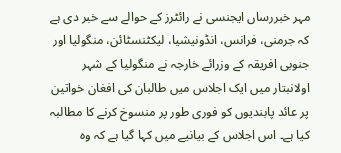مہر خبررساں ایجنسی نے رائٹرز کے حوالے سے خبر دی ہے کہ جرمنی، فرانس، انڈونیشیا، لیکٹنسٹائن، منگولیا اور جنوبی افریقہ کے وزرائے خارجہ نے منگولیا کے شہر اولانبتار میں ایک اجلاس میں طالبان کی افغان خواتین پر عائد پابندیوں کو فوری طور پر منسوخ کرنے کا مطالبہ کیا ہے۔ اس اجلاس کے بیانیے میں کہا گیا ہے کہ وہ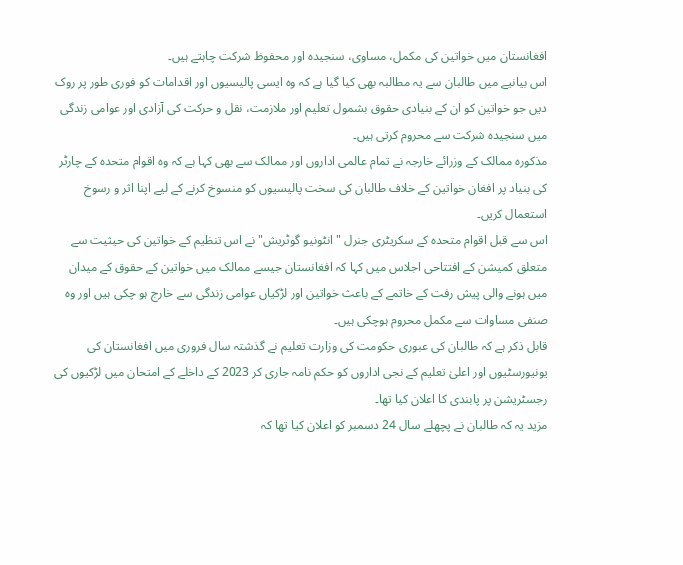افغانستان میں خواتین کی مکمل، مساوی، سنجیدہ اور محفوظ شرکت چاہتے ہیں۔
اس بیانیے میں طالبان سے یہ مطالبہ بھی کیا گیا ہے کہ وہ ایسی پالیسیوں اور اقدامات کو فوری طور پر روک دیں جو خواتین کو ان کے بنیادی حقوق بشمول تعلیم اور ملازمت، نقل و حرکت کی آزادی اور عوامی زندگی میں سنجیدہ شرکت سے محروم کرتی ہیں۔
مذکورہ ممالک کے وزرائے خارجہ نے تمام عالمی اداروں اور ممالک سے بھی کہا ہے کہ وہ اقوام متحدہ کے چارٹر کی بنیاد پر افغان خواتین کے خلاف طالبان کی سخت پالیسیوں کو منسوخ کرنے کے لیے اپنا اثر و رسوخ استعمال کریں۔
اس سے قبل اقوام متحدہ کے سکریٹری جنرل "انٹونیو گوٹریش" نے اس تنظیم کے خواتین کی حیثیت سے متعلق کمیشن کے افتتاحی اجلاس میں کہا کہ افغانستان جیسے ممالک میں خواتین کے حقوق کے میدان میں ہونے والی پیش رفت کے خاتمے کے باعث خواتین اور لڑکیاں عوامی زندگی سے خارج ہو چکی ہیں اور وہ صنفی مساوات سے مکمل محروم ہوچکی ہیں۔
قابل ذکر ہے کہ طالبان کی عبوری حکومت کی وزارت تعلیم نے گذشتہ سال فروری میں افغانستان کی یونیورسٹیوں اور اعلیٰ تعلیم کے نجی اداروں کو حکم نامہ جاری کر 2023 کے داخلے کے امتحان میں لڑکیوں کی رجسٹریشن پر پابندی کا اعلان کیا تھا۔
مزید یہ کہ طالبان نے پچھلے سال 24 دسمبر کو اعلان کیا تھا کہ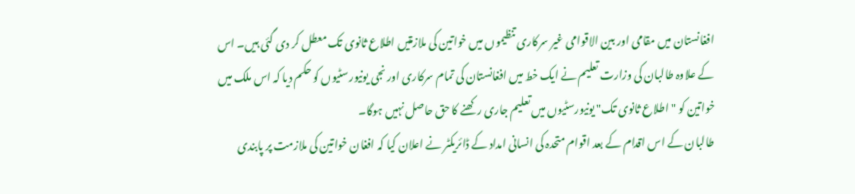افغانستان میں مقامی اور بین الاقوامی غیر سرکاری تنظیموں میں خواتین کی ملازمتیں اطلاع ثانوی تک معطل کر دی گئی ہیں۔ اس کے علاوہ طالبان کی وزارت تعلیم نے ایک خط میں افغانستان کی تمام سرکاری اور نجی یونیورسٹیوں کو حکم دیا کہ اس ملک میں خواتین کو " اطلاع ثانوی تک" یونیورسٹیوں میں تعلیم جاری رکھنے کا حق حاصل نہیں ہوگا۔
طالبان کے اس اقدام کے بعد اقوام متحدہ کی انسانی امداد کے ڈائریکٹر نے اعلان کیا کہ افغان خواتین کی ملازمت پر پابندی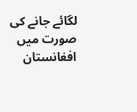لگائے جانے کی صورت میں افغانستان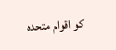کو اقوام متحدہ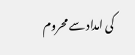کی امداد سے محروم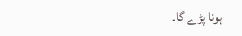ہونا پڑے گا۔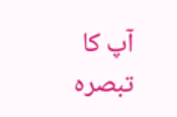آپ کا تبصرہ